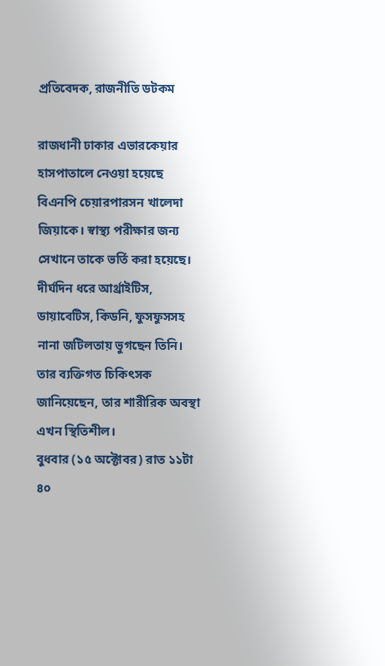প্রতিবেদক, রাজনীতি ডটকম

রাজধানী ঢাকার এভারকেয়ার হাসপাতালে নেওয়া হয়েছে বিএনপি চেয়ারপারসন খালেদা জিয়াকে। স্বাস্থ্য পরীক্ষার জন্য সেখানে তাকে ভর্তি করা হয়েছে। দীর্ঘদিন ধরে আর্থ্রাইটিস, ডায়াবেটিস, কিডনি, ফুসফুসসহ নানা জটিলতায় ভুগছেন তিনি। তার ব্যক্তিগত চিকিৎসক জানিয়েছেন, তার শারীরিক অবস্থা এখন স্থিতিশীল।
বুধবার (১৫ অক্টোবর) রাত ১১টা ৪০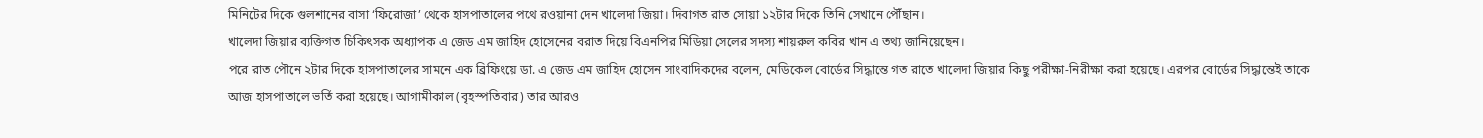মিনিটের দিকে গুলশানের বাসা ‘ফিরোজা’ থেকে হাসপাতালের পথে রওয়ানা দেন খালেদা জিয়া। দিবাগত রাত সোয়া ১২টার দিকে তিনি সেখানে পৌঁছান।
খালেদা জিয়ার ব্যক্তিগত চিকিৎসক অধ্যাপক এ জেড এম জাহিদ হোসেনের বরাত দিয়ে বিএনপির মিডিয়া সেলের সদস্য শায়রুল কবির খান এ তথ্য জানিয়েছেন।
পরে রাত পৌনে ২টার দিকে হাসপাতালের সামনে এক ব্রিফিংয়ে ডা. এ জেড এম জাহিদ হোসেন সাংবাদিকদের বলেন, মেডিকেল বোর্ডের সিদ্ধান্তে গত রাতে খালেদা জিয়ার কিছু পরীক্ষা-নিরীক্ষা করা হয়েছে। এরপর বোর্ডের সিদ্ধান্তেই তাকে আজ হাসপাতালে ভর্তি করা হয়েছে। আগামীকাল (বৃহস্পতিবার) তার আরও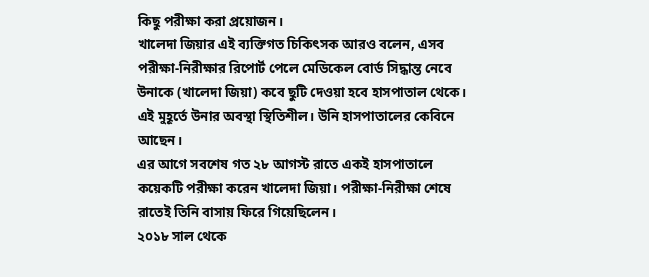কিছু পরীক্ষা করা প্রয়োজন।
খালেদা জিয়ার এই ব্যক্তিগত চিকিৎসক আরও বলেন, এসব পরীক্ষা-নিরীক্ষার রিপোর্ট পেলে মেডিকেল বোর্ড সিদ্ধান্ত নেবে উনাকে (খালেদা জিয়া) কবে ছুটি দেওয়া হবে হাসপাতাল থেকে। এই মুহূর্তে উনার অবস্থা স্থিতিশীল। উনি হাসপাতালের কেবিনে আছেন।
এর আগে সবশেষ গত ২৮ আগস্ট রাতে একই হাসপাতালে কয়েকটি পরীক্ষা করেন খালেদা জিয়া। পরীক্ষা-নিরীক্ষা শেষে রাতেই তিনি বাসায় ফিরে গিয়েছিলেন।
২০১৮ সাল থেকে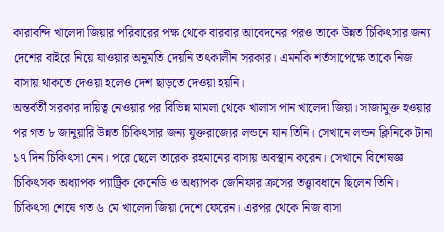কারাবন্দি খালেদা জিয়ার পরিবারের পক্ষ থেকে বারবার আবেদনের পরও তাকে উন্নত চিকিৎসার জন্য দেশের বাইরে নিয়ে যাওয়ার অনুমতি দেয়নি তৎকালীন সরকার। এমনকি শর্তসাপেক্ষে তাকে নিজ বাসায় থাকতে দেওয়া হলেও দেশ ছাড়তে দেওয়া হয়নি।
অন্তর্বর্তী সরকার দায়িত্ব নেওয়ার পর বিভিন্ন মামলা থেকে খালাস পান খালেদা জিয়া। সাজামুক্ত হওয়ার পর গত ৮ জানুয়ারি উন্নত চিকিৎসার জন্য যুক্তরাজ্যের লন্ডনে যান তিনি। সেখানে লন্ডন ক্লিনিকে টানা ১৭ দিন চিকিৎসা নেন। পরে ছেলে তারেক রহমানের বাসায় অবস্থান করেন। সেখানে বিশেষজ্ঞ চিকিৎসক অধ্যাপক প্যাট্রিক কেনেডি ও অধ্যাপক জেনিফার ক্রসের তত্ত্বাবধানে ছিলেন তিনি।
চিকিৎসা শেষে গত ৬ মে খালেদা জিয়া দেশে ফেরেন। এরপর থেকে নিজ বাসা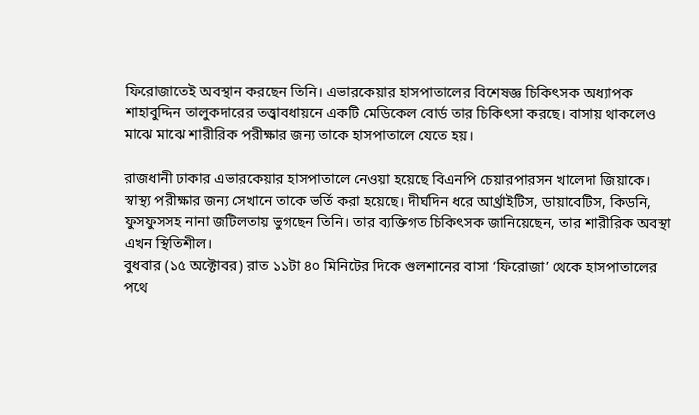ফিরোজাতেই অবস্থান করছেন তিনি। এভারকেয়ার হাসপাতালের বিশেষজ্ঞ চিকিৎসক অধ্যাপক শাহাবুদ্দিন তালুকদারের তত্ত্বাবধায়নে একটি মেডিকেল বোর্ড তার চিকিৎসা করছে। বাসায় থাকলেও মাঝে মাঝে শারীরিক পরীক্ষার জন্য তাকে হাসপাতালে যেতে হয়।

রাজধানী ঢাকার এভারকেয়ার হাসপাতালে নেওয়া হয়েছে বিএনপি চেয়ারপারসন খালেদা জিয়াকে। স্বাস্থ্য পরীক্ষার জন্য সেখানে তাকে ভর্তি করা হয়েছে। দীর্ঘদিন ধরে আর্থ্রাইটিস, ডায়াবেটিস, কিডনি, ফুসফুসসহ নানা জটিলতায় ভুগছেন তিনি। তার ব্যক্তিগত চিকিৎসক জানিয়েছেন, তার শারীরিক অবস্থা এখন স্থিতিশীল।
বুধবার (১৫ অক্টোবর) রাত ১১টা ৪০ মিনিটের দিকে গুলশানের বাসা ‘ফিরোজা’ থেকে হাসপাতালের পথে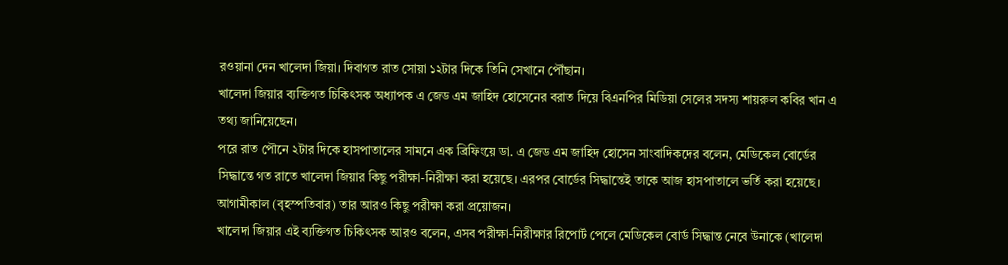রওয়ানা দেন খালেদা জিয়া। দিবাগত রাত সোয়া ১২টার দিকে তিনি সেখানে পৌঁছান।
খালেদা জিয়ার ব্যক্তিগত চিকিৎসক অধ্যাপক এ জেড এম জাহিদ হোসেনের বরাত দিয়ে বিএনপির মিডিয়া সেলের সদস্য শায়রুল কবির খান এ তথ্য জানিয়েছেন।
পরে রাত পৌনে ২টার দিকে হাসপাতালের সামনে এক ব্রিফিংয়ে ডা. এ জেড এম জাহিদ হোসেন সাংবাদিকদের বলেন, মেডিকেল বোর্ডের সিদ্ধান্তে গত রাতে খালেদা জিয়ার কিছু পরীক্ষা-নিরীক্ষা করা হয়েছে। এরপর বোর্ডের সিদ্ধান্তেই তাকে আজ হাসপাতালে ভর্তি করা হয়েছে। আগামীকাল (বৃহস্পতিবার) তার আরও কিছু পরীক্ষা করা প্রয়োজন।
খালেদা জিয়ার এই ব্যক্তিগত চিকিৎসক আরও বলেন, এসব পরীক্ষা-নিরীক্ষার রিপোর্ট পেলে মেডিকেল বোর্ড সিদ্ধান্ত নেবে উনাকে (খালেদা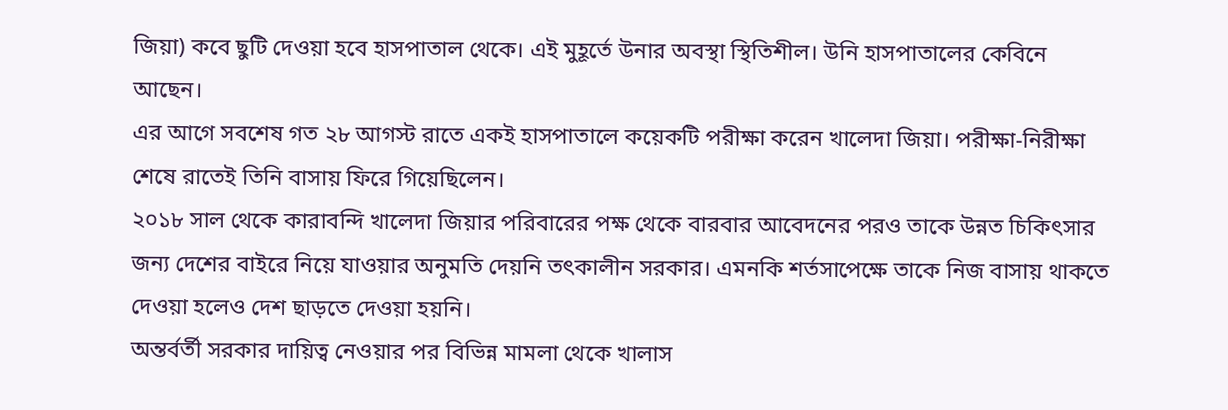জিয়া) কবে ছুটি দেওয়া হবে হাসপাতাল থেকে। এই মুহূর্তে উনার অবস্থা স্থিতিশীল। উনি হাসপাতালের কেবিনে আছেন।
এর আগে সবশেষ গত ২৮ আগস্ট রাতে একই হাসপাতালে কয়েকটি পরীক্ষা করেন খালেদা জিয়া। পরীক্ষা-নিরীক্ষা শেষে রাতেই তিনি বাসায় ফিরে গিয়েছিলেন।
২০১৮ সাল থেকে কারাবন্দি খালেদা জিয়ার পরিবারের পক্ষ থেকে বারবার আবেদনের পরও তাকে উন্নত চিকিৎসার জন্য দেশের বাইরে নিয়ে যাওয়ার অনুমতি দেয়নি তৎকালীন সরকার। এমনকি শর্তসাপেক্ষে তাকে নিজ বাসায় থাকতে দেওয়া হলেও দেশ ছাড়তে দেওয়া হয়নি।
অন্তর্বর্তী সরকার দায়িত্ব নেওয়ার পর বিভিন্ন মামলা থেকে খালাস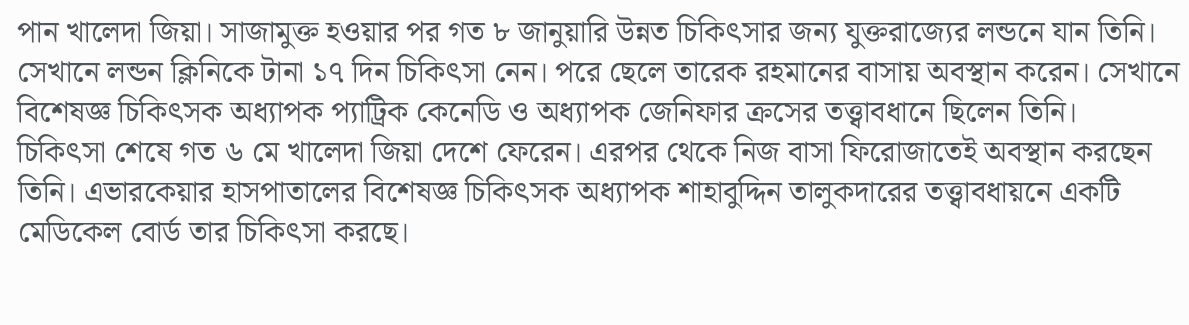পান খালেদা জিয়া। সাজামুক্ত হওয়ার পর গত ৮ জানুয়ারি উন্নত চিকিৎসার জন্য যুক্তরাজ্যের লন্ডনে যান তিনি। সেখানে লন্ডন ক্লিনিকে টানা ১৭ দিন চিকিৎসা নেন। পরে ছেলে তারেক রহমানের বাসায় অবস্থান করেন। সেখানে বিশেষজ্ঞ চিকিৎসক অধ্যাপক প্যাট্রিক কেনেডি ও অধ্যাপক জেনিফার ক্রসের তত্ত্বাবধানে ছিলেন তিনি।
চিকিৎসা শেষে গত ৬ মে খালেদা জিয়া দেশে ফেরেন। এরপর থেকে নিজ বাসা ফিরোজাতেই অবস্থান করছেন তিনি। এভারকেয়ার হাসপাতালের বিশেষজ্ঞ চিকিৎসক অধ্যাপক শাহাবুদ্দিন তালুকদারের তত্ত্বাবধায়নে একটি মেডিকেল বোর্ড তার চিকিৎসা করছে।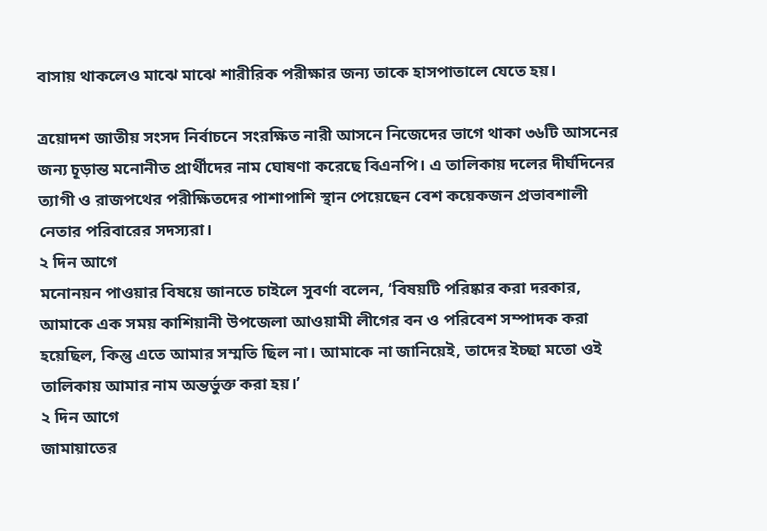বাসায় থাকলেও মাঝে মাঝে শারীরিক পরীক্ষার জন্য তাকে হাসপাতালে যেতে হয়।

ত্রয়োদশ জাতীয় সংসদ নির্বাচনে সংরক্ষিত নারী আসনে নিজেদের ভাগে থাকা ৩৬টি আসনের জন্য চূড়ান্ত মনোনীত প্রার্থীদের নাম ঘোষণা করেছে বিএনপি। এ তালিকায় দলের দীর্ঘদিনের ত্যাগী ও রাজপথের পরীক্ষিতদের পাশাপাশি স্থান পেয়েছেন বেশ কয়েকজন প্রভাবশালী নেতার পরিবারের সদস্যরা।
২ দিন আগে
মনোনয়ন পাওয়ার বিষয়ে জানতে চাইলে সুবর্ণা বলেন, ‘বিষয়টি পরিষ্কার করা দরকার, আমাকে এক সময় কাশিয়ানী উপজেলা আওয়ামী লীগের বন ও পরিবেশ সম্পাদক করা হয়েছিল, কিন্তু এতে আমার সম্মতি ছিল না। আমাকে না জানিয়েই, তাদের ইচ্ছা মতো ওই তালিকায় আমার নাম অন্তর্ভুক্ত করা হয়।’
২ দিন আগে
জামায়াতের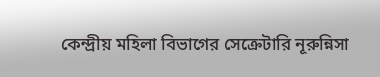কেন্দ্রীয় মহিলা বিভাগের সেক্রেটারি নূরুন্নিসা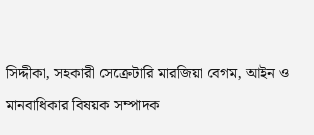সিদ্দীকা, সহকারী সেক্রেটারি মারজিয়া বেগম, আইন ও মানবাধিকার বিষয়ক সম্পাদক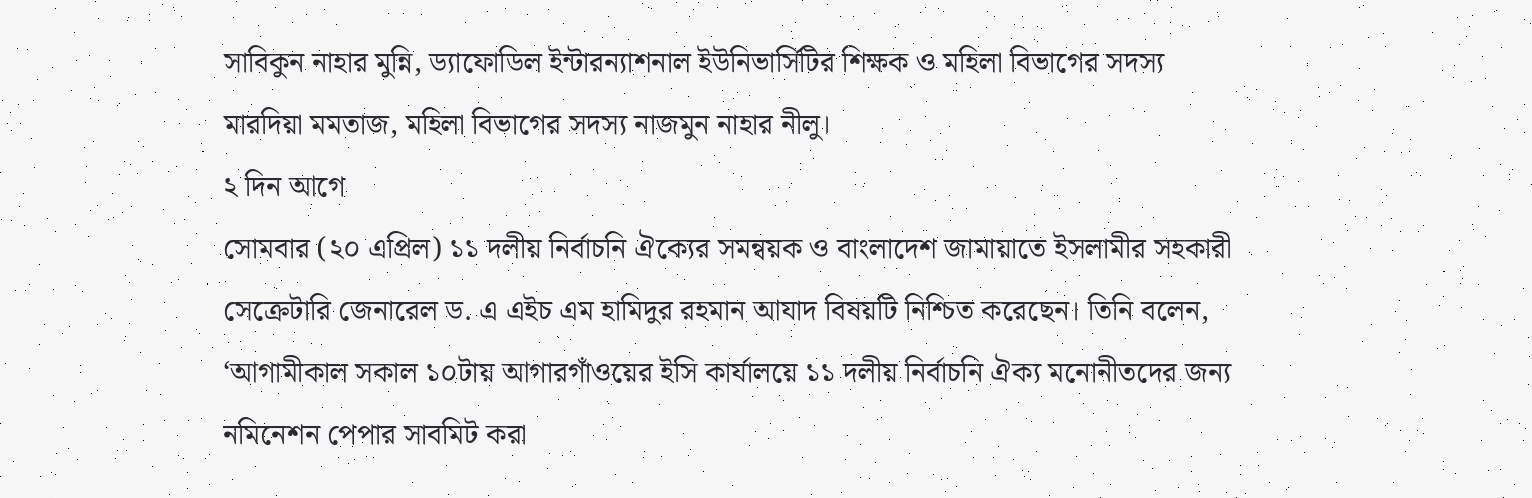সাবিকুন নাহার মুন্নি, ড্যাফোডিল ইন্টারন্যাশনাল ইউনিভার্সিটির শিক্ষক ও মহিলা বিভাগের সদস্য মারদিয়া মমতাজ, মহিলা বিভাগের সদস্য নাজমুন নাহার নীলু।
২ দিন আগে
সোমবার (২০ এপ্রিল) ১১ দলীয় নির্বাচনি ঐক্যের সমন্বয়ক ও বাংলাদেশ জামায়াতে ইসলামীর সহকারী সেক্রেটারি জেনারেল ড. এ এইচ এম হামিদুর রহমান আযাদ বিষয়টি নিশ্চিত করেছেন। তিনি বলেন, ‘আগামীকাল সকাল ১০টায় আগারগাঁওয়ের ইসি কার্যালয়ে ১১ দলীয় নির্বাচনি ঐক্য মনোনীতদের জন্য নমিনেশন পেপার সাবমিট করা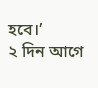হবে।’
২ দিন আগে